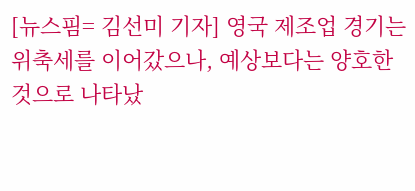[뉴스핌= 김선미 기자] 영국 제조업 경기는 위축세를 이어갔으나, 예상보다는 양호한 것으로 나타났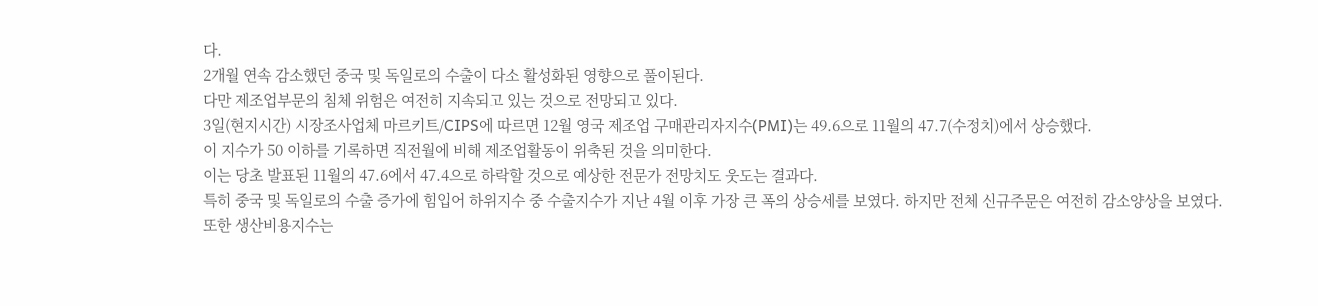다.
2개월 연속 감소했던 중국 및 독일로의 수출이 다소 활성화된 영향으로 풀이된다.
다만 제조업부문의 침체 위험은 여전히 지속되고 있는 것으로 전망되고 있다.
3일(현지시간) 시장조사업체 마르키트/CIPS에 따르면 12월 영국 제조업 구매관리자지수(PMI)는 49.6으로 11월의 47.7(수정치)에서 상승했다.
이 지수가 50 이하를 기록하면 직전월에 비해 제조업활동이 위축된 것을 의미한다.
이는 당초 발표된 11월의 47.6에서 47.4으로 하락할 것으로 예상한 전문가 전망치도 웃도는 결과다.
특히 중국 및 독일로의 수출 증가에 힘입어 하위지수 중 수출지수가 지난 4월 이후 가장 큰 폭의 상승세를 보였다. 하지만 전체 신규주문은 여전히 감소양상을 보였다.
또한 생산비용지수는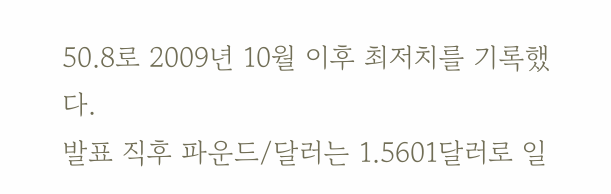50.8로 2009년 10월 이후 최저치를 기록했다.
발표 직후 파운드/달러는 1.5601달러로 일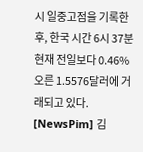시 일중고점을 기록한 후, 한국 시간 6시 37분 현재 전일보다 0.46% 오른 1.5576달러에 거래되고 있다.
[NewsPim] 김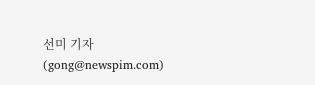선미 기자 (gong@newspim.com)